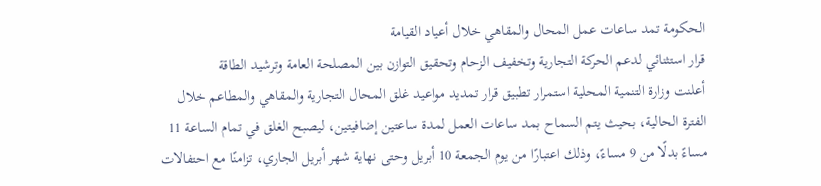الحكومة تمد ساعات عمل المحال والمقاهي خلال أعياد القيامة
قرار استثنائي لدعم الحركة التجارية وتخفيف الزحام وتحقيق التوازن بين المصلحة العامة وترشيد الطاقة
أعلنت وزارة التنمية المحلية استمرار تطبيق قرار تمديد مواعيد غلق المحال التجارية والمقاهي والمطاعم خلال الفترة الحالية، بحيث يتم السماح بمد ساعات العمل لمدة ساعتين إضافيتين، ليصبح الغلق في تمام الساعة 11 مساءً بدلًا من 9 مساءً، وذلك اعتبارًا من يوم الجمعة 10 أبريل وحتى نهاية شهر أبريل الجاري، تزامنًا مع احتفالات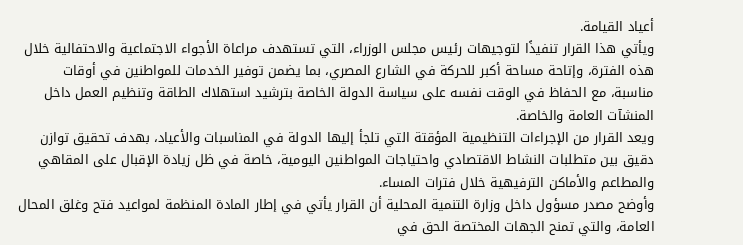أعياد القيامة.
ويأتي هذا القرار تنفيذًا لتوجيهات رئيس مجلس الوزراء، التي تستهدف مراعاة الأجواء الاجتماعية والاحتفالية خلال هذه الفترة، وإتاحة مساحة أكبر للحركة في الشارع المصري، بما يضمن توفير الخدمات للمواطنين في أوقات مناسبة، مع الحفاظ في الوقت نفسه على سياسة الدولة الخاصة بترشيد استهلاك الطاقة وتنظيم العمل داخل المنشآت العامة والخاصة.
ويعد القرار من الإجراءات التنظيمية المؤقتة التي تلجأ إليها الدولة في المناسبات والأعياد، بهدف تحقيق توازن دقيق بين متطلبات النشاط الاقتصادي واحتياجات المواطنين اليومية، خاصة في ظل زيادة الإقبال على المقاهي والمطاعم والأماكن الترفيهية خلال فترات المساء.
وأوضح مصدر مسؤول داخل وزارة التنمية المحلية أن القرار يأتي في إطار المادة المنظمة لمواعيد فتح وغلق المحال العامة، والتي تمنح الجهات المختصة الحق في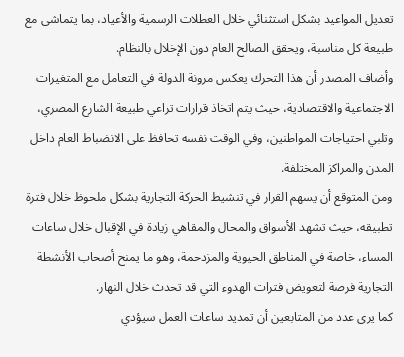تعديل المواعيد بشكل استثنائي خلال العطلات الرسمية والأعياد، بما يتماشى مع طبيعة كل مناسبة، ويحقق الصالح العام دون الإخلال بالنظام.
وأضاف المصدر أن هذا التحرك يعكس مرونة الدولة في التعامل مع المتغيرات الاجتماعية والاقتصادية، حيث يتم اتخاذ قرارات تراعي طبيعة الشارع المصري، وتلبي احتياجات المواطنين، وفي الوقت نفسه تحافظ على الانضباط العام داخل المدن والمراكز المختلفة.
ومن المتوقع أن يسهم القرار في تنشيط الحركة التجارية بشكل ملحوظ خلال فترة تطبيقه، حيث تشهد الأسواق والمحال والمقاهي زيادة في الإقبال خلال ساعات المساء، خاصة في المناطق الحيوية والمزدحمة، وهو ما يمنح أصحاب الأنشطة التجارية فرصة لتعويض فترات الهدوء التي قد تحدث خلال النهار.
كما يرى عدد من المتابعين أن تمديد ساعات العمل سيؤدي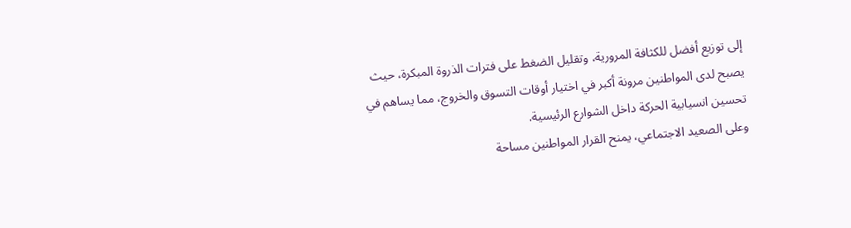إلى توزيع أفضل للكثافة المرورية، وتقليل الضغط على فترات الذروة المبكرة، حيث يصبح لدى المواطنين مرونة أكبر في اختيار أوقات التسوق والخروج، مما يساهم في تحسين انسيابية الحركة داخل الشوارع الرئيسية.
وعلى الصعيد الاجتماعي، يمنح القرار المواطنين مساحة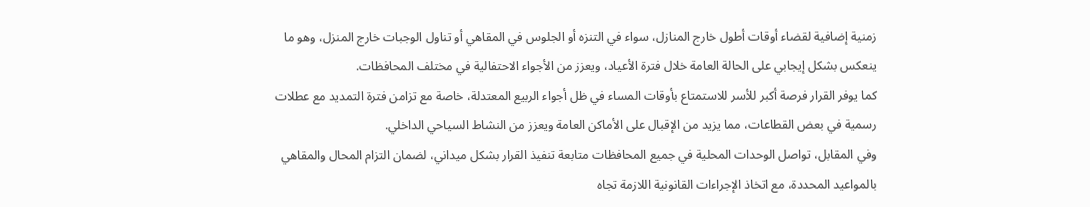زمنية إضافية لقضاء أوقات أطول خارج المنازل، سواء في التنزه أو الجلوس في المقاهي أو تناول الوجبات خارج المنزل، وهو ما ينعكس بشكل إيجابي على الحالة العامة خلال فترة الأعياد، ويعزز من الأجواء الاحتفالية في مختلف المحافظات.
كما يوفر القرار فرصة أكبر للأسر للاستمتاع بأوقات المساء في ظل أجواء الربيع المعتدلة، خاصة مع تزامن فترة التمديد مع عطلات رسمية في بعض القطاعات، مما يزيد من الإقبال على الأماكن العامة ويعزز من النشاط السياحي الداخلي.
وفي المقابل، تواصل الوحدات المحلية في جميع المحافظات متابعة تنفيذ القرار بشكل ميداني، لضمان التزام المحال والمقاهي بالمواعيد المحددة، مع اتخاذ الإجراءات القانونية اللازمة تجاه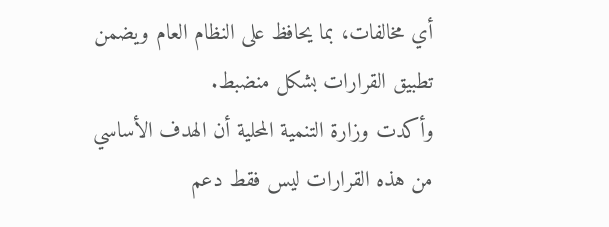أي مخالفات، بما يحافظ على النظام العام ويضمن تطبيق القرارات بشكل منضبط.
وأكدت وزارة التنمية المحلية أن الهدف الأساسي من هذه القرارات ليس فقط دعم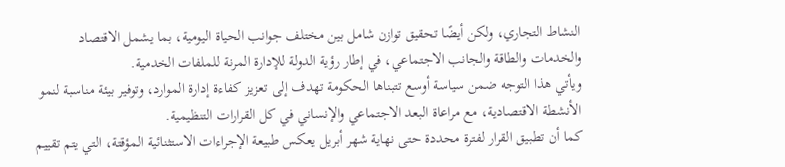النشاط التجاري، ولكن أيضًا تحقيق توازن شامل بين مختلف جوانب الحياة اليومية، بما يشمل الاقتصاد والخدمات والطاقة والجانب الاجتماعي، في إطار رؤية الدولة للإدارة المرنة للملفات الخدمية.
ويأتي هذا التوجه ضمن سياسة أوسع تتبناها الحكومة تهدف إلى تعزيز كفاءة إدارة الموارد، وتوفير بيئة مناسبة لنمو الأنشطة الاقتصادية، مع مراعاة البعد الاجتماعي والإنساني في كل القرارات التنظيمية.
كما أن تطبيق القرار لفترة محددة حتى نهاية شهر أبريل يعكس طبيعة الإجراءات الاستثنائية المؤقتة، التي يتم تقييم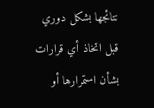نتائجها بشكل دوري قبل اتخاذ أي قرارات بشأن استمرارها أو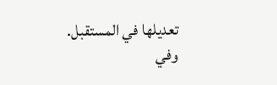تعديلها في المستقبل.
وفي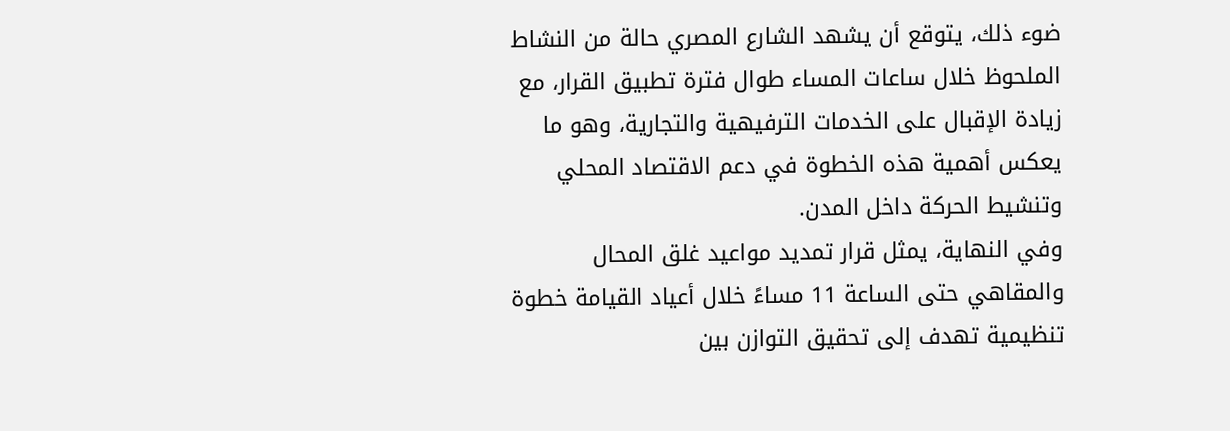ضوء ذلك، يتوقع أن يشهد الشارع المصري حالة من النشاط الملحوظ خلال ساعات المساء طوال فترة تطبيق القرار، مع زيادة الإقبال على الخدمات الترفيهية والتجارية، وهو ما يعكس أهمية هذه الخطوة في دعم الاقتصاد المحلي وتنشيط الحركة داخل المدن.
وفي النهاية، يمثل قرار تمديد مواعيد غلق المحال والمقاهي حتى الساعة 11 مساءً خلال أعياد القيامة خطوة تنظيمية تهدف إلى تحقيق التوازن بين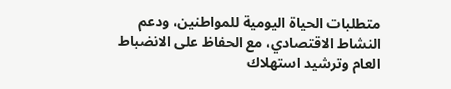متطلبات الحياة اليومية للمواطنين، ودعم النشاط الاقتصادي، مع الحفاظ على الانضباط العام وترشيد استهلاك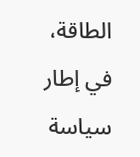الطاقة، في إطار سياسة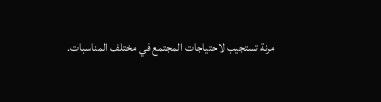مرنة تستجيب لاحتياجات المجتمع في مختلف المناسبات.